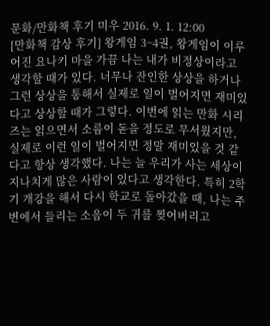문화/만화책 후기 미우 2016. 9. 1. 12:00
[만화책 감상 후기] 왕게임 3~4권, 왕게임이 이루어진 요나키 마을 가끔 나는 내가 비정상이라고 생각할 때가 있다. 너무나 잔인한 상상을 하거나 그런 상상을 통해서 실제로 일이 벌어지면 재미있다고 상상할 때가 그렇다. 이번에 읽는 만화 시리즈는 읽으면서 소름이 돋을 정도로 무서웠지만, 실제로 이런 일이 벌어지면 정말 재미있을 것 같다고 항상 생각했다. 나는 늘 우리가 사는 세상이 지나치게 많은 사람이 있다고 생각한다. 특히 2학기 개강을 해서 다시 학교로 돌아갔을 때, 나는 주변에서 들리는 소음이 두 귀를 찢어버리고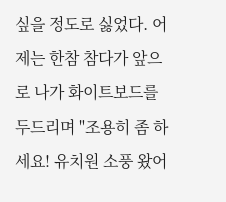싶을 정도로 싫었다. 어제는 한참 참다가 앞으로 나가 화이트보드를 두드리며 "조용히 좀 하세요! 유치원 소풍 왔어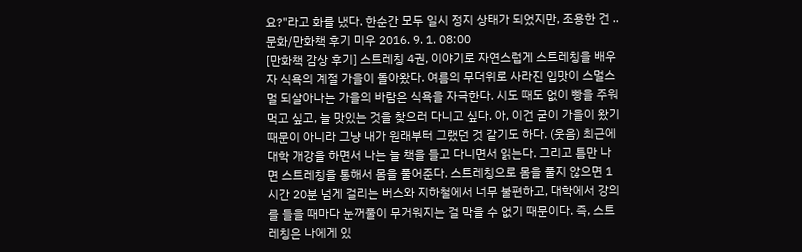요?"라고 화를 냈다. 한순간 모두 일시 정지 상태가 되었지만, 조용한 건 ..
문화/만화책 후기 미우 2016. 9. 1. 08:00
[만화책 감상 후기] 스트레칭 4권, 이야기로 자연스럽게 스트레칭을 배우자 식욕의 계절 가을이 돌아왔다. 여름의 무더위로 사라진 입맛이 스멀스멀 되살아나는 가을의 바람은 식욕을 자극한다. 시도 때도 없이 빵을 주워 먹고 싶고, 늘 맛있는 것을 찾으러 다니고 싶다. 아, 이건 굳이 가을이 왔기 때문이 아니라 그냥 내가 원래부터 그랬던 것 같기도 하다. (웃음) 최근에 대학 개강을 하면서 나는 늘 책을 들고 다니면서 읽는다. 그리고 틈만 나면 스트레칭을 통해서 몸을 풀어준다. 스트레칭으로 몸을 풀지 않으면 1시간 20분 넘게 걸리는 버스와 지하철에서 너무 불편하고, 대학에서 강의를 들을 때마다 눈꺼풀이 무거워지는 걸 막을 수 없기 때문이다. 즉, 스트레칭은 나에게 있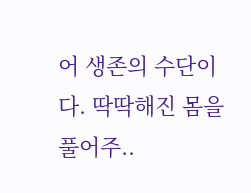어 생존의 수단이다. 딱딱해진 몸을 풀어주..